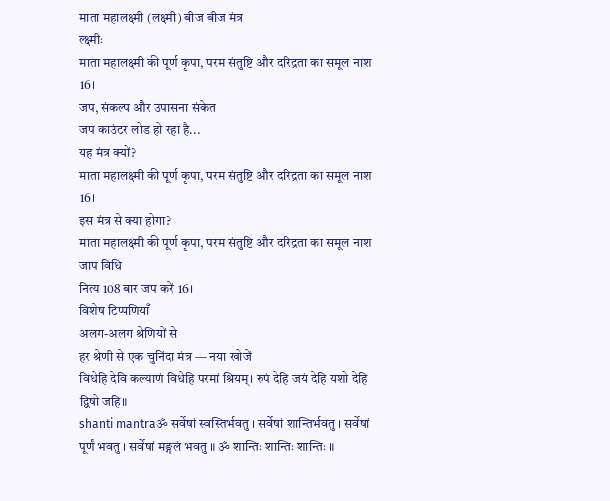माता महालक्ष्मी (लक्ष्मी) बीज बीज मंत्र
ल्क्ष्मीः
माता महालक्ष्मी की पूर्ण कृपा, परम संतुष्टि और दरिद्रता का समूल नाश 16।
जप, संकल्प और उपासना संकेत
जप काउंटर लोड हो रहा है...
यह मंत्र क्यों?
माता महालक्ष्मी की पूर्ण कृपा, परम संतुष्टि और दरिद्रता का समूल नाश 16।
इस मंत्र से क्या होगा?
माता महालक्ष्मी की पूर्ण कृपा, परम संतुष्टि और दरिद्रता का समूल नाश
जाप विधि
नित्य 108 बार जप करें 16।
विशेष टिप्पणियाँ
अलग-अलग श्रेणियों से
हर श्रेणी से एक चुनिंदा मंत्र — नया खोजें
विधेहि देवि कल्याणं विधेहि परमां श्रियम्। रुपं देहि जयं देहि यशो देहि द्विषो जहि॥
shanti mantraॐ सर्वेषां स्वस्तिर्भवतु । सर्वेषां शान्तिर्भवतु । सर्वेषां पूर्णं भवतु । सर्वेषां मङ्गलं भवतु ॥ ॐ शान्तिः शान्तिः शान्तिः ॥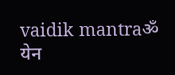vaidik mantraॐ येन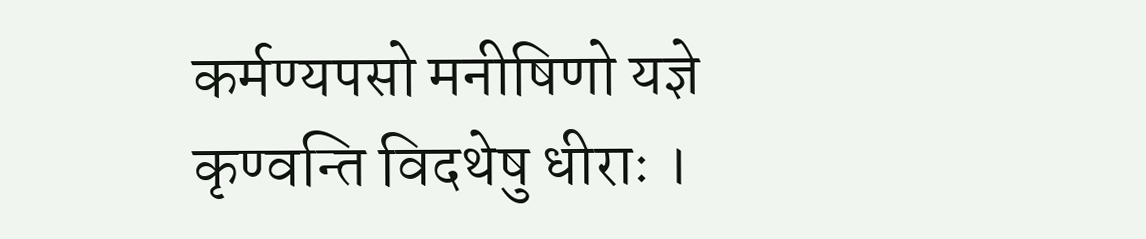कर्मण्यपसो मनीषिणो यज्ञे कृण्वन्ति विदथेषु धीराः ।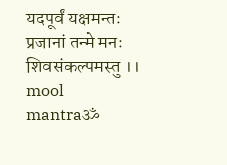यदपूर्वं यक्षमन्तः प्रजानां तन्मे मनः शिवसंकल्पमस्तु ।।
mool mantraॐ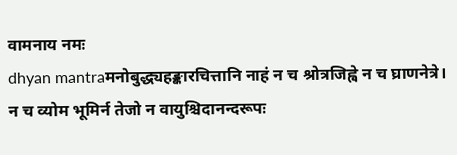वामनाय नमः
dhyan mantraमनोबुद्ध्यहङ्कारचित्तानि नाहं न च श्रोत्रजिह्वे न च घ्राणनेत्रे। न च व्योम भूमिर्न तेजो न वायुश्चिदानन्दरूपः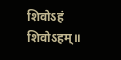शिवोऽहं शिवोऽहम्॥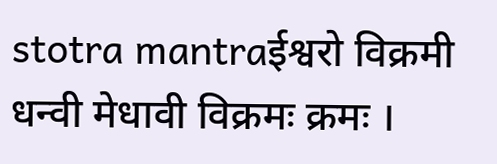stotra mantraईश्वरो विक्रमी धन्वी मेधावी विक्रमः क्रमः ।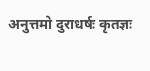अनुत्तमो दुराधर्षः कृतज्ञः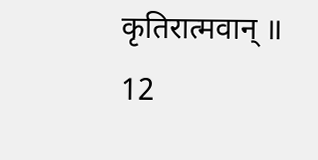कृतिरात्मवान् ॥ 12